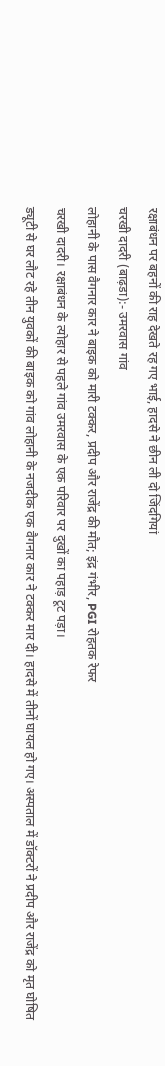रक्षाबंधन पर बहनों की राह देखते रह गए भाई, हादसे ने छीन ली दो जिंदगियां
चरखी दादरी (बाढ़डा):- उमरवास गांव
लोहानी के पास वैगनार कार ने बाइक को मारी टक्कर, प्रदीप और राजेंद्र की मौत; इंद्र गंभीर, PGI रोहतक रेफर
चरखी दादरी। रक्षाबंधन के त्योहार से पहले गांव उमरवास के एक परिवार पर दुखों का पहाड़ टूट पड़ा।
ड्यूटी से घर लौट रहे तीन युवकों की बाइक को गांव लोहानी के नजदीक एक वैगनार कार ने टक्कर मार दी। हादसे में तीनों घायल हो गए। अस्पताल में डॉक्टरों ने प्रदीप और राजेंद्र को मृत घोषित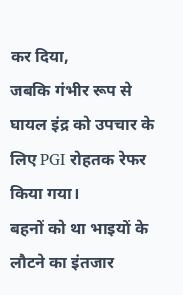कर दिया,
जबकि गंभीर रूप से घायल इंद्र को उपचार के लिए PGI रोहतक रेफर किया गया।
बहनों को था भाइयों के लौटने का इंतजार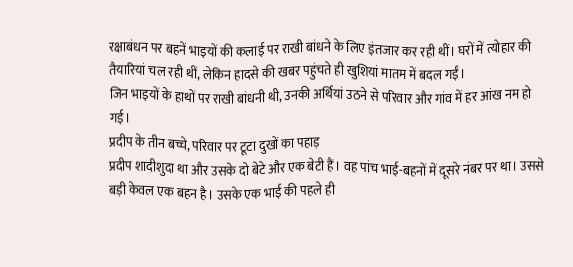रक्षाबंधन पर बहनें भाइयों की कलाई पर राखी बांधने के लिए इंतजार कर रही थीं। घरों में त्योहार की तैयारियां चल रही थीं, लेकिन हादसे की खबर पहुंचते ही खुशियां मातम में बदल गईं।
जिन भाइयों के हाथों पर राखी बांधनी थी, उनकी अर्थियां उठने से परिवार और गांव में हर आंख नम हो गई।
प्रदीप के तीन बच्चे, परिवार पर टूटा दुखों का पहाड़
प्रदीप शादीशुदा था और उसके दो बेटे और एक बेटी हैं। वह पांच भाई-बहनों में दूसरे नंबर पर था। उससे बड़ी केवल एक बहन है। उसके एक भाई की पहले ही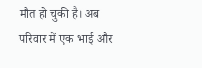मौत हो चुकी है। अब परिवार में एक भाई और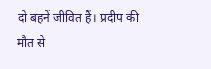दो बहनें जीवित हैं। प्रदीप की मौत से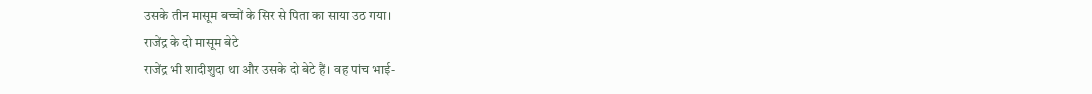उसके तीन मासूम बच्चों के सिर से पिता का साया उठ गया।
राजेंद्र के दो मासूम बेटे
राजेंद्र भी शादीशुदा था और उसके दो बेटे हैं। वह पांच भाई-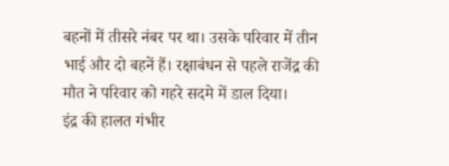बहनों में तीसरे नंबर पर था। उसके परिवार में तीन भाई और दो बहनें हैं। रक्षाबंधन से पहले राजेंद्र की मौत ने परिवार को गहरे सदमे में डाल दिया।
इंद्र की हालत गंभीर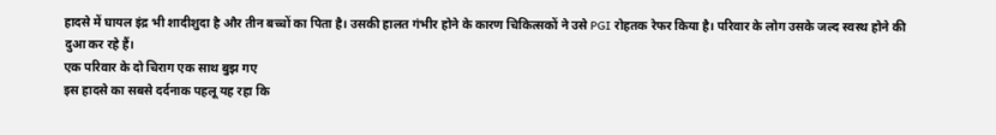हादसे में घायल इंद्र भी शादीशुदा है और तीन बच्चों का पिता है। उसकी हालत गंभीर होने के कारण चिकित्सकों ने उसे PGI रोहतक रेफर किया है। परिवार के लोग उसके जल्द स्वस्थ होने की दुआ कर रहे हैं।
एक परिवार के दो चिराग एक साथ बुझ गए
इस हादसे का सबसे दर्दनाक पहलू यह रहा कि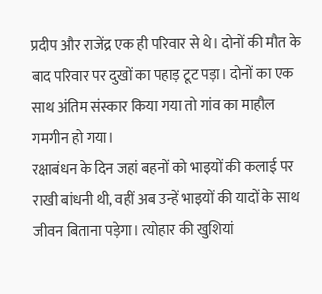प्रदीप और राजेंद्र एक ही परिवार से थे। दोनों की मौत के बाद परिवार पर दुखों का पहाड़ टूट पड़ा। दोनों का एक साथ अंतिम संस्कार किया गया तो गांव का माहौल गमगीन हो गया।
रक्षाबंधन के दिन जहां बहनों को भाइयों की कलाई पर राखी बांधनी थी, वहीं अब उन्हें भाइयों की यादों के साथ जीवन बिताना पड़ेगा। त्योहार की खुशियां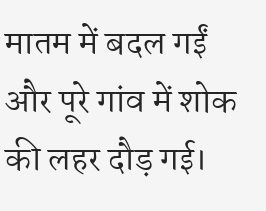मातम में बदल गईं और पूरे गांव में शोक की लहर दौड़ गई।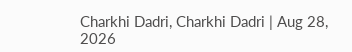Charkhi Dadri, Charkhi Dadri | Aug 28, 2026